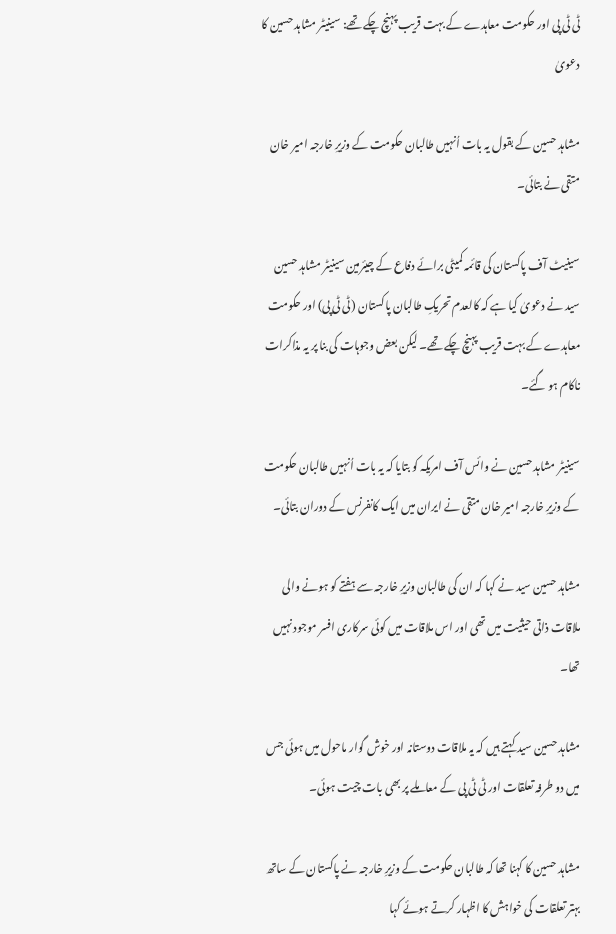ٹی ٹی پی اور حکومت معاہدے کے بہت قریب پہنچ چکے تھے: سینیٹر مشاہد حسین کا دعویٰ

مشاہد حسین کے بقول یہ بات اُنہیں طالبان حکومت کے وزیرِ خارجہ امیر خان متقی نے بتائی۔

سینیٹ آف پاکستان کی قائمہ کمیٹی برائے دفاع کے چیئرمین سینیٹر مشاہد حسین سید نے دعویٰ کیا ہے کہ کالعدم تحریکِ طالبان پاکستان (ٹی ٹی پی) اور حکومت معاہدے کے بہت قریب پہنچ چکے تھے۔ لیکن بعض وجوہات کی بنا پر یہ مذاکرات ناکام ہو گئے۔

سینیٹر مشاہد حسین نے وائس آف امریکہ کو بتایا کہ یہ بات اُنہیں طالبان حکومت کے وزیرِ خارجہ امیر خان متقی نے ایران میں ایک کانفرنس کے دوران بتائی۔

مشاہد حسین سید نے کہا کہ ان کی طالبان وزیرِ خارجہ سے ہفتے کو ہونے والی ملاقات ذاتی حیثیت میں تھی اور اس ملاقات میں کوئی سرکاری افسر موجود نہیں تھا۔

مشاہد حسین سید کہتے ہیں کہ یہ ملاقات دوستانہ اور خوش گوار ماحول میں ہوئی جس میں دو طرفہ تعلقات اور ٹی ٹی پی کے معاملے پر بھی بات چیت ہوئی۔

مشاہد حسین کا کہنا تھا کہ طالبان حکومت کے وزیرِ خارجہ نے پاکستان کے ساتھ بہتر تعلقات کی خواہش کا اظہار کرتے ہوئے کہا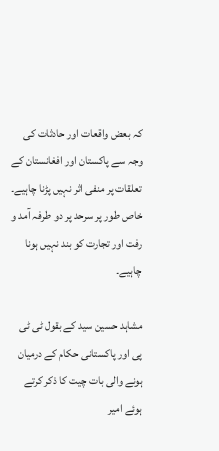کہ بعض واقعات اور حادثات کی وجہ سے پاکستان اور افغانستان کے تعلقات پر منفی اثر نہیں پڑنا چاہیے۔ خاص طور پر سرحد پر دو طرفہ آمد و رفت اور تجارت کو بند نہیں ہونا چاہیے۔

مشاہد حسین سید کے بقول ٹی ٹی پی اور پاکستانی حکام کے درمیان ہونے والی بات چیت کا ذکر کرتے ہوئے امیر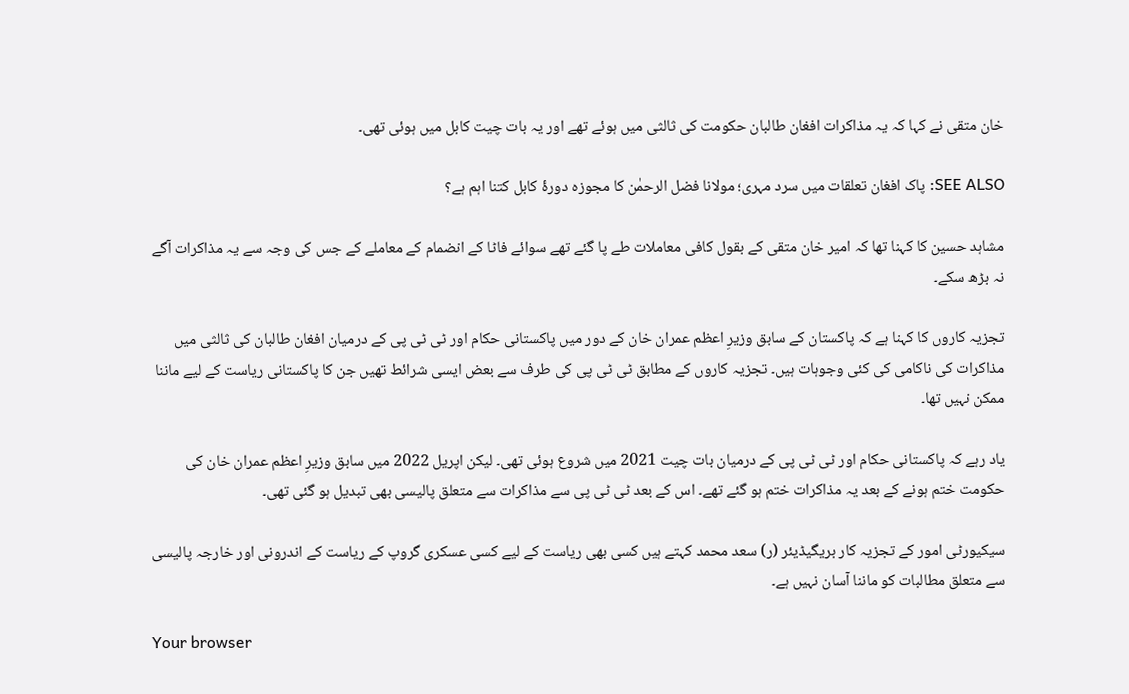خان متقی نے کہا کہ یہ مذاکرات افغان طالبان حکومت کی ثالثی میں ہوئے تھے اور یہ بات چیت کابل میں ہوئی تھی۔

SEE ALSO: پاک افغان تعلقات میں سرد مہری؛ مولانا فضل الرحمٰن کا مجوزہ دورۂ کابل کتنا اہم ہے؟

مشاہد حسین کا کہنا تھا کہ امیر خان متقی کے بقول کافی معاملات طے پا گئے تھے سوائے فاٹا کے انضمام کے معاملے کے جس کی وجہ سے یہ مذاکرات آگے نہ بڑھ سکے۔

تجزیہ کاروں کا کہنا ہے کہ پاکستان کے سابق وزیرِ اعظم عمران خان کے دور میں پاکستانی حکام اور ٹی ٹی پی کے درمیان افغان طالبان کی ثالثی میں مذاکرات کی ناکامی کی کئی وجوہات ہیں۔ تجزیہ کاروں کے مطابق ٹی ٹی پی کی طرف سے بعض ایسی شرائط تھیں جن کا پاکستانی ریاست کے لیے ماننا ممکن نہیں تھا۔

یاد رہے کہ پاکستانی حکام اور ٹی ٹی پی کے درمیان بات چیت 2021 میں شروع ہوئی تھی۔ لیکن اپریل 2022 میں سابق وزیرِ اعظم عمران خان کی حکومت ختم ہونے کے بعد یہ مذاکرات ختم ہو گئے تھے۔ اس کے بعد ٹی ٹی پی سے مذاکرات سے متعلق پالیسی بھی تبدیل ہو گئی تھی۔

سیکیورٹی امور کے تجزیہ کار بریگیڈیئر (ر) سعد محمد کہتے ہیں کسی بھی ریاست کے لیے کسی عسکری گروپ کے ریاست کے اندرونی اور خارجہ پالیسی سے متعلق مطالبات کو ماننا آسان نہیں ہے۔

Your browser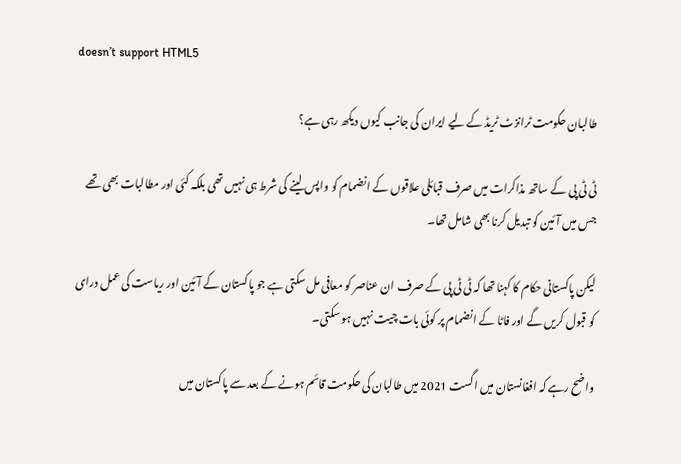doesn’t support HTML5

طالبان حکومت ٹرانزٹ ٹریڈ کے لیے ایران کی جانب کیوں دیکھ رہی ہے؟

ٹی ٹی پی کے ساتھ مذاکرات میں صرف قبائلی علاقوں کے انضمام کو واپس لینے کی شرط ہی نہیں تھی بلکہ کئی اور مطالبات بھی تھے جس میں آئین کو تبدیل کرنا بھی شامل تھا۔

لیکن پاکستانی حکام کا کہنا تھا کہ ٹی ٹی پی کے صرف ان عناصر کو معافی مل سکتی ہے جو پاکستان کے آئین اور ریاست کی عمل درای کو قبول کریں گے اور فاٹا کے انضمام پر کوئی بات چیت نہیں ہو سکتی۔

واضح رہے کہ افغانستان میں اگست 2021 میں طالبان کی حکومت قائم ہونے کے بعد سے پاکستان میں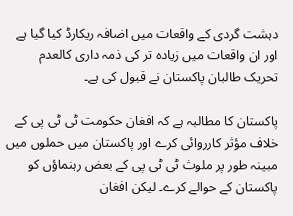دہشت گردی کے واقعات میں اضافہ ریکارڈ کیا گیا ہے اور ان واقعات میں زیادہ تر کی ذمہ داری کالعدم تحریک طالبان پاکستان نے قبول کی ہے۔

پاکستان کا مطالبہ ہے کہ افغان حکومت ٹی ٹی پی کے خلاف مؤثر کارروائی کرے اور پاکستان میں حملوں میں مبینہ طور پر ملوث ٹی ٹی پی کے بعض رہنماؤں کو پاکستان کے حوالے کرے۔ لیکن افغان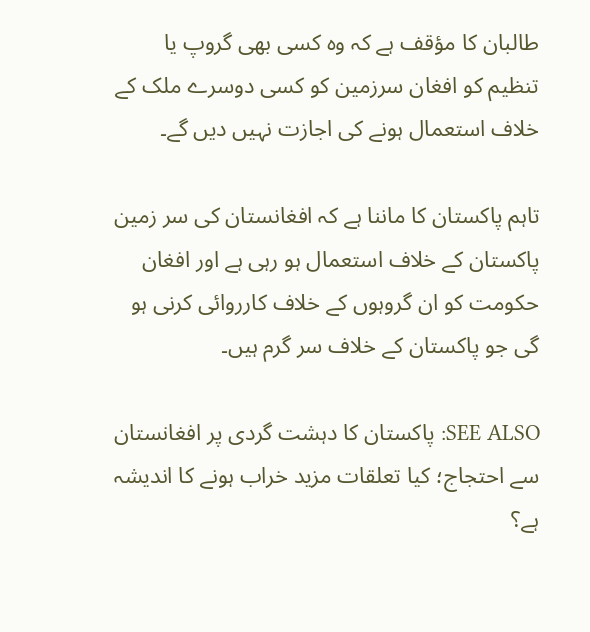طالبان کا مؤقف ہے کہ وہ کسی بھی گروپ یا تنظیم کو افغان سرزمین کو کسی دوسرے ملک کے خلاف استعمال ہونے کی اجازت نہیں دیں گے۔

تاہم پاکستان کا ماننا ہے کہ افغانستان کی سر زمین پاکستان کے خلاف استعمال ہو رہی ہے اور افغان حکومت کو ان گروہوں کے خلاف کارروائی کرنی ہو گی جو پاکستان کے خلاف سر گرم ہیں۔

SEE ALSO: پاکستان کا دہشت گردی پر افغانستان سے احتجاج؛ کیا تعلقات مزید خراب ہونے کا اندیشہ ہے؟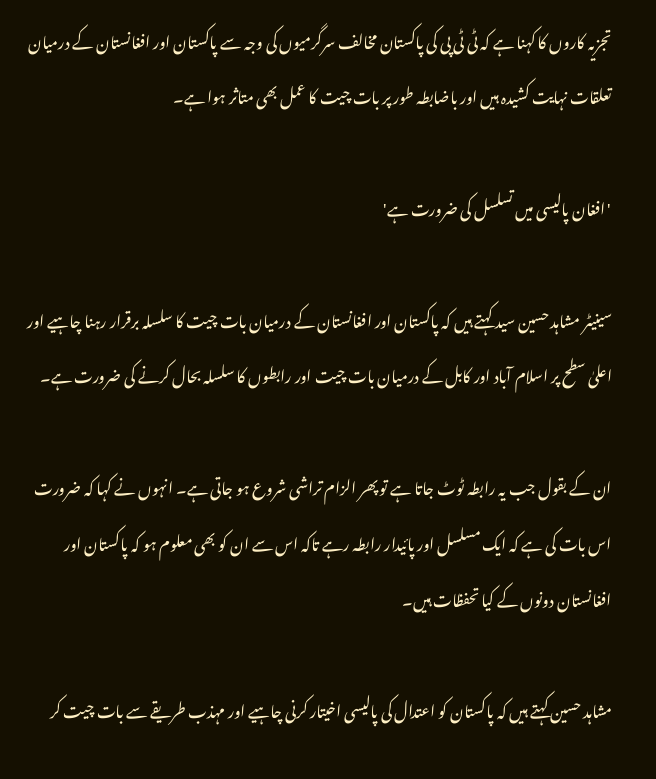تجزیہ کاروں کا کہنا ہے کہ ٹی ٹی پی کی پاکستان مخالف سرگرمیوں کی وجہ سے پاکستان اور افغانستان کے درمیان تعلقات نہایت کشیدہ ہیں اور باضابطہ طور پر بات چیت کا عمل بھی متاثر ہوا ہے۔

'افغان پالیسی میں تسلسل کی ضرورت ہے'

سینیٹر مشاہد حسین سید کہتے ہیں کہ پاکستان اور افغانستان کے درمیان بات چیت کا سلسلہ برقرار رہنا چاہیے اور اعلیٰ سطح پر اسلام آباد اور کابل کے درمیان بات چیت اور رابطوں کا سلسلہ بحال کرنے کی ضرورت ہے۔

ان کے بقول جب یہ رابطہ ٹوٹ جاتا ہے تو پھر الزام تراشی شروع ہو جاتی ہے۔ انہوں نے کہا کہ ضرورت اس بات کی ہے کہ ایک مسلسل اور پائیدار رابطہ رہے تاکہ اس سے ان کو بھی معلوم ہو کہ پاکستان اور افغانستان دونوں کے کیا تحفظات ہیں۔

مشاہد حسین کہتے ہیں کہ پاکستان کو اعتدال کی پالیسی اخیتار کرنی چاہیے اور مہذب طریقے سے بات چیت کر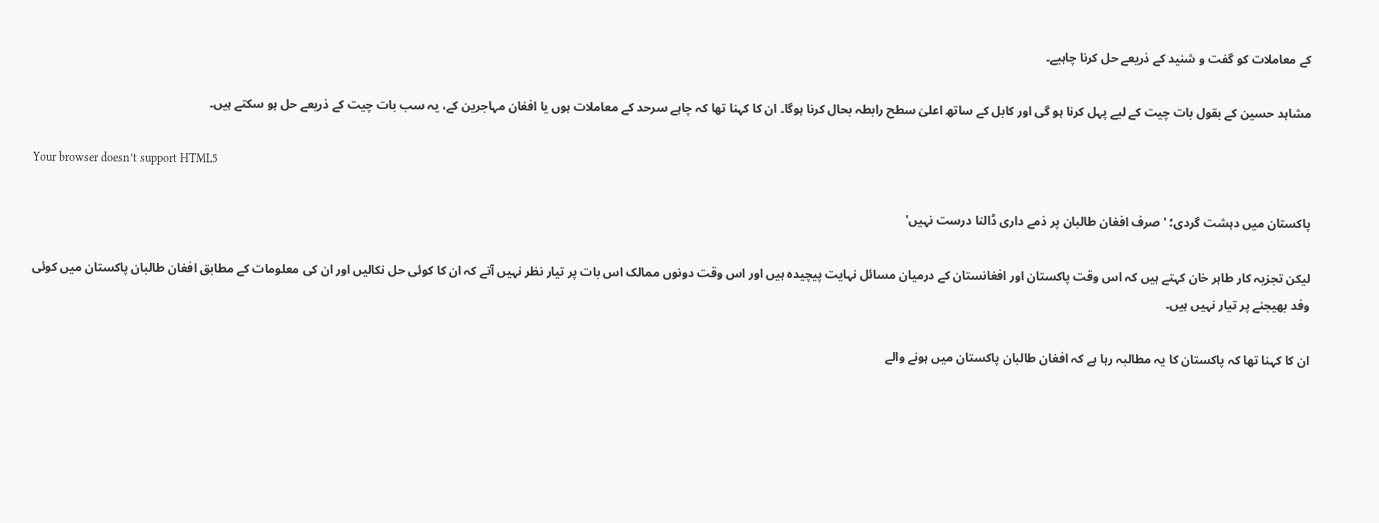کے معاملات کو گفت و شنید کے ذریعے حل کرنا چاہیے۔

مشاہد حسین کے بقول بات چیت کے لیے پہل کرنا ہو گی اور کابل کے ساتھ اعلیٰ سطح رابطہ بحال کرنا ہوگا۔ ان کا کہنا تھا کہ چاہے سرحد کے معاملات ہوں یا افغان مہاجرین کے، یہ سب بات چیت کے ذریعے حل ہو سکتے ہیں۔

Your browser doesn’t support HTML5

پاکستان میں دہشت گردی؛ 'صرف افغان طالبان پر ذمے داری ڈالنا درست نہیں'

لیکن تجزیہ کار طاہر خان کہتے ہیں کہ اس وقت پاکستان اور افغانستان کے درمیان مسائل نہایت پیچیدہ ہیں اور اس وقت دونوں ممالک اس بات پر تیار نظر نہیں آتے کہ ان کا کوئی حل نکالیں اور ان کی معلومات کے مطابق افغان طالبان پاکستان میں کوئی وفد بھیجنے پر تیار نہیں ہیں۔

ان کا کہنا تھا کہ پاکستان کا یہ مطالبہ رہا ہے کہ افغان طالبان پاکستان میں ہونے والے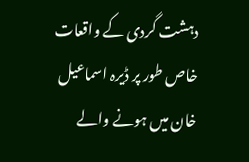دہشت گردی کے واقعات خاص طور پر ڈیرہ اسماعیل خان میں ہونے والے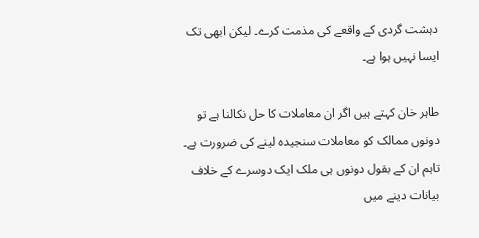دہشت گردی کے واقعے کی مذمت کرے۔ لیکن ابھی تک ایسا نہیں ہوا ہے۔

طاہر خان کہتے ہیں اگر ان معاملات کا حل نکالنا ہے تو دونوں ممالک کو معاملات سنجیدہ لینے کی ضرورت ہے۔ تاہم ان کے بقول دونوں ہی ملک ایک دوسرے کے خلاف بیانات دینے میں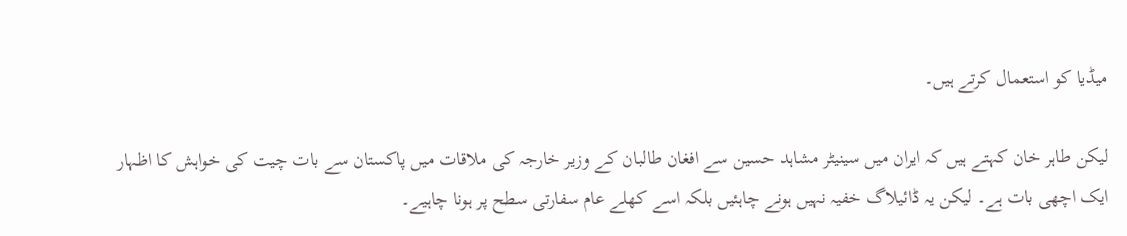میڈیا کو استعمال کرتے ہیں۔

لیکن طاہر خان کہتے ہیں کہ ایران میں سینیٹر مشاہد حسین سے افغان طالبان کے وزیر خارجہ کی ملاقات میں پاکستان سے بات چیت کی خواہش کا اظہار ایک اچھی بات ہے۔ لیکن یہ ڈائیلاگ خفیہ نہیں ہونے چاہئیں بلکہ اسے کھلے عام سفارتی سطح پر ہونا چاہیے۔